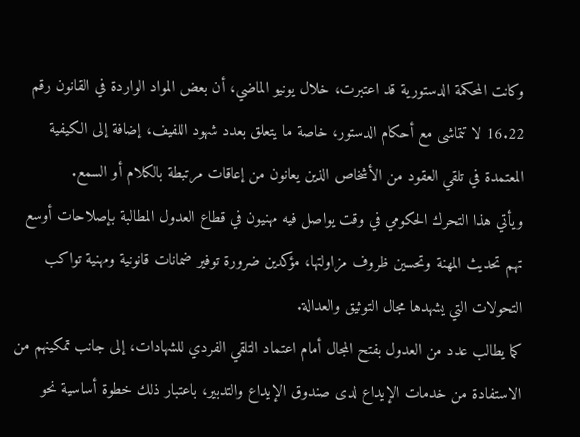وكانت المحكمة الدستورية قد اعتبرت، خلال يونيو الماضي، أن بعض المواد الواردة في القانون رقم 16.22 لا تتماشى مع أحكام الدستور، خاصة ما يتعلق بعدد شهود اللفيف، إضافة إلى الكيفية المعتمدة في تلقي العقود من الأشخاص الذين يعانون من إعاقات مرتبطة بالكلام أو السمع.
ويأتي هذا التحرك الحكومي في وقت يواصل فيه مهنيون في قطاع العدول المطالبة بإصلاحات أوسع تهم تحديث المهنة وتحسين ظروف مزاولتها، مؤكدين ضرورة توفير ضمانات قانونية ومهنية تواكب التحولات التي يشهدها مجال التوثيق والعدالة.
كما يطالب عدد من العدول بفتح المجال أمام اعتماد التلقي الفردي للشهادات، إلى جانب تمكينهم من الاستفادة من خدمات الإيداع لدى صندوق الإيداع والتدبير، باعتبار ذلك خطوة أساسية نحو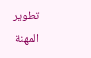تطوير المهنة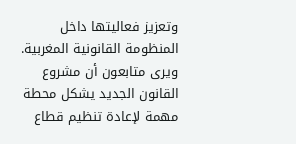وتعزيز فعاليتها داخل المنظومة القانونية المغربية.
ويرى متابعون أن مشروع القانون الجديد يشكل محطة مهمة لإعادة تنظيم قطاع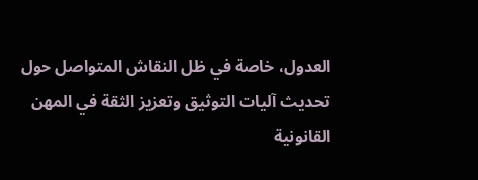العدول، خاصة في ظل النقاش المتواصل حول تحديث آليات التوثيق وتعزيز الثقة في المهن القانونية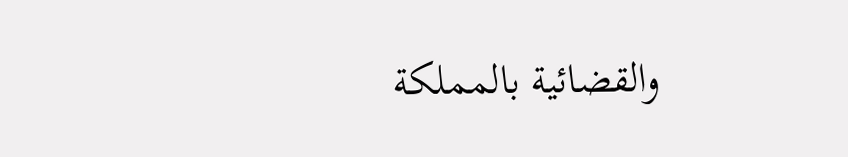والقضائية بالمملكة